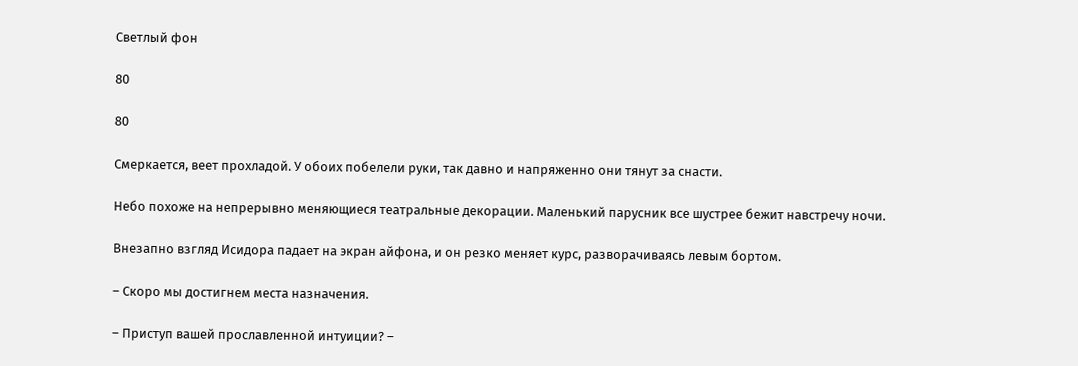Светлый фон

80

80

Смеркается, веет прохладой. У обоих побелели руки, так давно и напряженно они тянут за снасти.

Небо похоже на непрерывно меняющиеся театральные декорации. Маленький парусник все шустрее бежит навстречу ночи.

Внезапно взгляд Исидора падает на экран айфона, и он резко меняет курс, разворачиваясь левым бортом.

– Скоро мы достигнем места назначения.

– Приступ вашей прославленной интуиции? –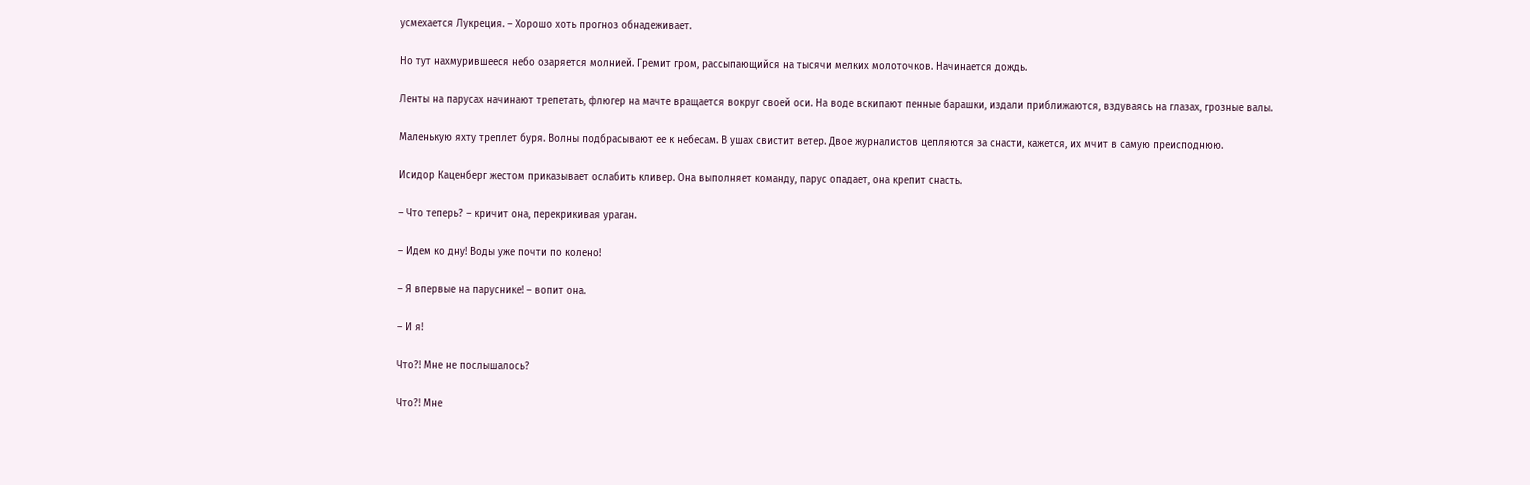усмехается Лукреция. – Хорошо хоть прогноз обнадеживает.

Но тут нахмурившееся небо озаряется молнией. Гремит гром, рассыпающийся на тысячи мелких молоточков. Начинается дождь.

Ленты на парусах начинают трепетать, флюгер на мачте вращается вокруг своей оси. На воде вскипают пенные барашки, издали приближаются, вздуваясь на глазах, грозные валы.

Маленькую яхту треплет буря. Волны подбрасывают ее к небесам. В ушах свистит ветер. Двое журналистов цепляются за снасти, кажется, их мчит в самую преисподнюю.

Исидор Каценберг жестом приказывает ослабить кливер. Она выполняет команду, парус опадает, она крепит снасть.

– Что теперь? – кричит она, перекрикивая ураган.

– Идем ко дну! Воды уже почти по колено!

– Я впервые на паруснике! – вопит она.

– И я!

Что?! Мне не послышалось?

Что?! Мне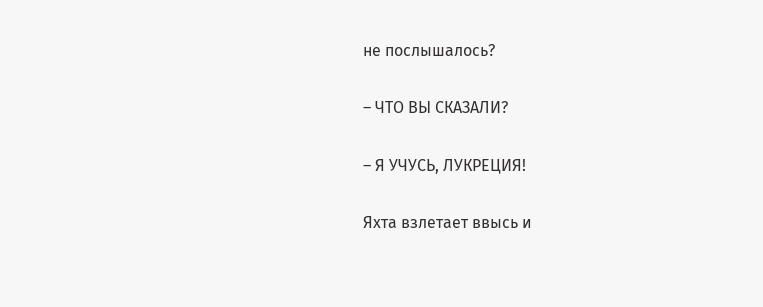не послышалось?

– ЧТО ВЫ СКАЗАЛИ?

– Я УЧУСЬ, ЛУКРЕЦИЯ!

Яхта взлетает ввысь и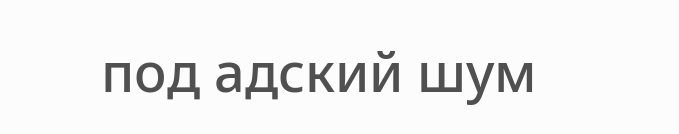под адский шум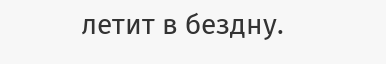летит в бездну.